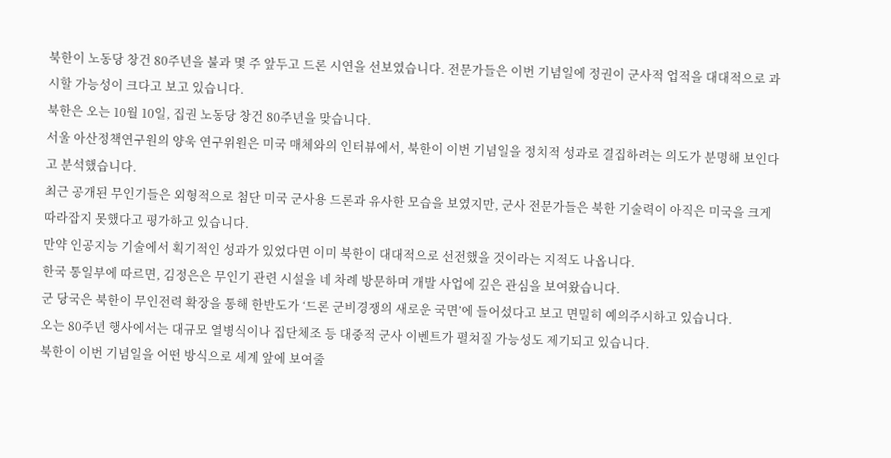북한이 노동당 창건 80주년을 불과 몇 주 앞두고 드론 시연을 선보였습니다. 전문가들은 이번 기념일에 정권이 군사적 업적을 대대적으로 과시할 가능성이 크다고 보고 있습니다.
북한은 오는 10월 10일, 집권 노동당 창건 80주년을 맞습니다.
서울 아산정책연구원의 양욱 연구위원은 미국 매체와의 인터뷰에서, 북한이 이번 기념일을 정치적 성과로 결집하려는 의도가 분명해 보인다고 분석했습니다.
최근 공개된 무인기들은 외형적으로 첨단 미국 군사용 드론과 유사한 모습을 보였지만, 군사 전문가들은 북한 기술력이 아직은 미국을 크게 따라잡지 못했다고 평가하고 있습니다.
만약 인공지능 기술에서 획기적인 성과가 있었다면 이미 북한이 대대적으로 선전했을 것이라는 지적도 나옵니다.
한국 통일부에 따르면, 김정은은 무인기 관련 시설을 네 차례 방문하며 개발 사업에 깊은 관심을 보여왔습니다.
군 당국은 북한이 무인전력 확장을 통해 한반도가 ‘드론 군비경쟁의 새로운 국면’에 들어섰다고 보고 면밀히 예의주시하고 있습니다.
오는 80주년 행사에서는 대규모 열병식이나 집단체조 등 대중적 군사 이벤트가 펼쳐질 가능성도 제기되고 있습니다.
북한이 이번 기념일을 어떤 방식으로 세계 앞에 보여줄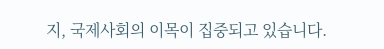지, 국제사회의 이목이 집중되고 있습니다.